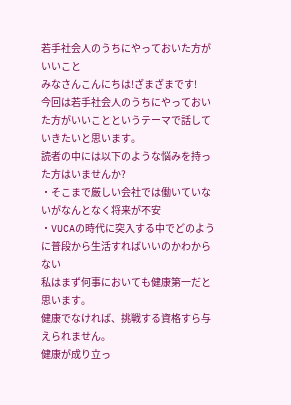若手社会人のうちにやっておいた方がいいこと
みなさんこんにちは!ざまざまです!
今回は若手社会人のうちにやっておいた方がいいことというテーマで話していきたいと思います。
読者の中には以下のような悩みを持った方はいませんか?
・そこまで厳しい会社では働いていないがなんとなく将来が不安
・VUCAの時代に突入する中でどのように普段から生活すればいいのかわからない
私はまず何事においても健康第一だと思います。
健康でなければ、挑戦する資格すら与えられません。
健康が成り立っ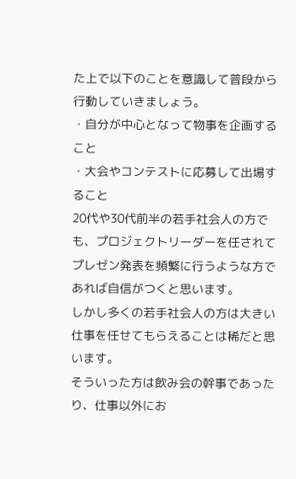た上で以下のことを意識して普段から行動していきましょう。
・自分が中心となって物事を企画すること
・大会やコンテストに応募して出場すること
20代や30代前半の若手社会人の方でも、プロジェクトリーダーを任されてプレゼン発表を頻繁に行うような方であれば自信がつくと思います。
しかし多くの若手社会人の方は大きい仕事を任せてもらえることは稀だと思います。
そういった方は飲み会の幹事であったり、仕事以外にお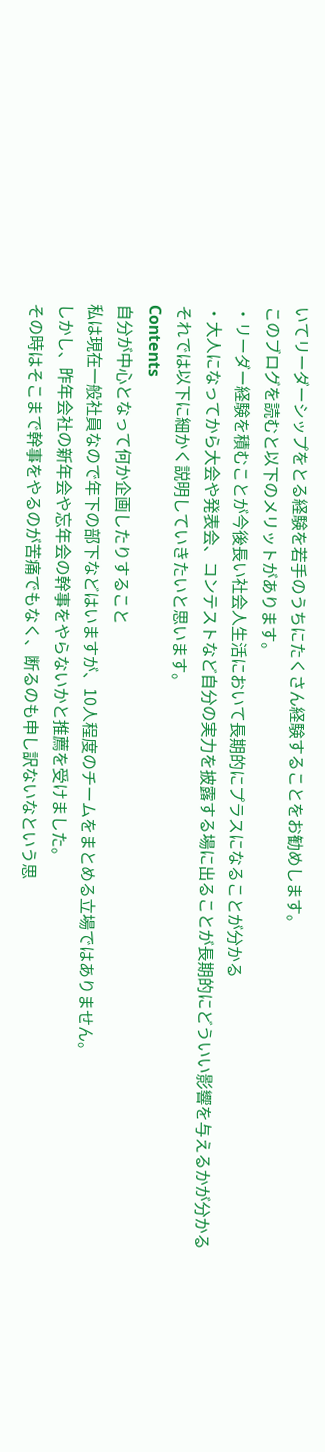いてリーダーシップをとる経験を若手のうちにたくさん経験することをお勧めします。
このブログを読むと以下のメリットがあります。
・リーダー経験を積むことが今後長い社会人生活において長期的にプラスになることが分かる
・大人になってから大会や発表会、コンテストなど自分の実力を披露する場に出ることが長期的にどういい影響を与えるかが分かる
それでは以下に細かく説明していきたいと思います。
Contents
自分が中心となって何か企画したりすること
私は現在一般社員なので年下の部下などはいますが、10人程度のチームをまとめる立場ではありません。
しかし、昨年会社の新年会や忘年会の幹事をやらないかと推薦を受けました。
その時はそこまで幹事をやるのが苦痛でもなく、断るのも申し訳ないなという思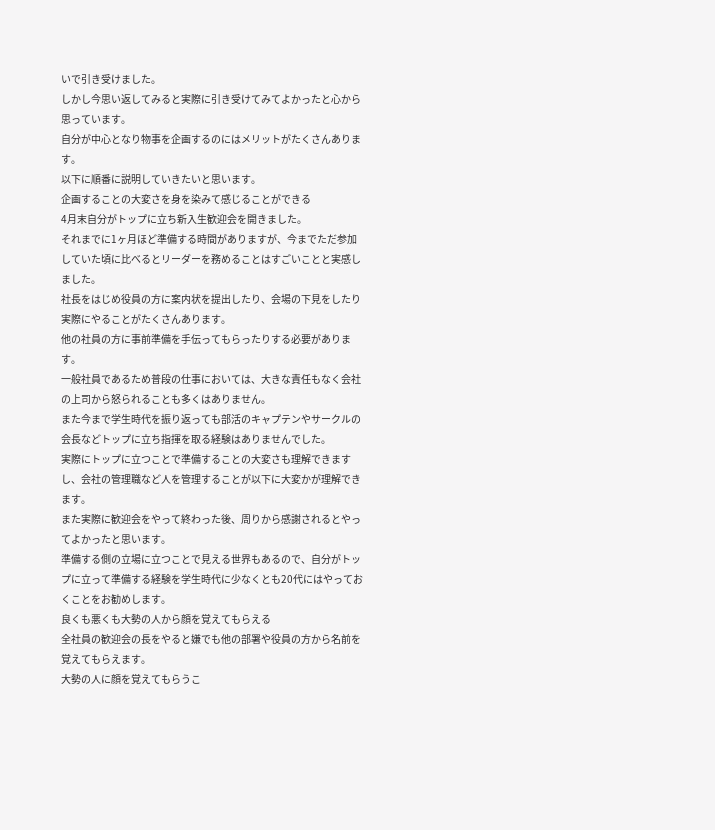いで引き受けました。
しかし今思い返してみると実際に引き受けてみてよかったと心から思っています。
自分が中心となり物事を企画するのにはメリットがたくさんあります。
以下に順番に説明していきたいと思います。
企画することの大変さを身を染みて感じることができる
4月末自分がトップに立ち新入生歓迎会を開きました。
それまでに1ヶ月ほど準備する時間がありますが、今までただ参加していた頃に比べるとリーダーを務めることはすごいことと実感しました。
社長をはじめ役員の方に案内状を提出したり、会場の下見をしたり実際にやることがたくさんあります。
他の社員の方に事前準備を手伝ってもらったりする必要があります。
一般社員であるため普段の仕事においては、大きな責任もなく会社の上司から怒られることも多くはありません。
また今まで学生時代を振り返っても部活のキャプテンやサークルの会長などトップに立ち指揮を取る経験はありませんでした。
実際にトップに立つことで準備することの大変さも理解できますし、会社の管理職など人を管理することが以下に大変かが理解できます。
また実際に歓迎会をやって終わった後、周りから感謝されるとやってよかったと思います。
準備する側の立場に立つことで見える世界もあるので、自分がトップに立って準備する経験を学生時代に少なくとも20代にはやっておくことをお勧めします。
良くも悪くも大勢の人から顔を覚えてもらえる
全社員の歓迎会の長をやると嫌でも他の部署や役員の方から名前を覚えてもらえます。
大勢の人に顔を覚えてもらうこ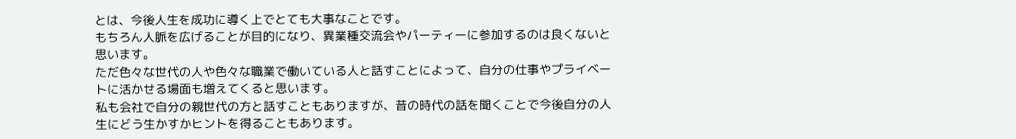とは、今後人生を成功に導く上でとても大事なことです。
もちろん人脈を広げることが目的になり、異業種交流会やパーティーに参加するのは良くないと思います。
ただ色々な世代の人や色々な職業で働いている人と話すことによって、自分の仕事やプライベートに活かせる場面も増えてくると思います。
私も会社で自分の親世代の方と話すこともありますが、昔の時代の話を聞くことで今後自分の人生にどう生かすかヒントを得ることもあります。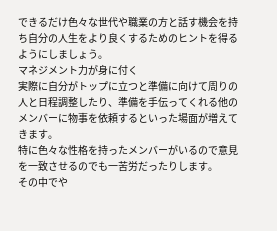できるだけ色々な世代や職業の方と話す機会を持ち自分の人生をより良くするためのヒントを得るようにしましょう。
マネジメント力が身に付く
実際に自分がトップに立つと準備に向けて周りの人と日程調整したり、準備を手伝ってくれる他のメンバーに物事を依頼するといった場面が増えてきます。
特に色々な性格を持ったメンバーがいるので意見を一致させるのでも一苦労だったりします。
その中でや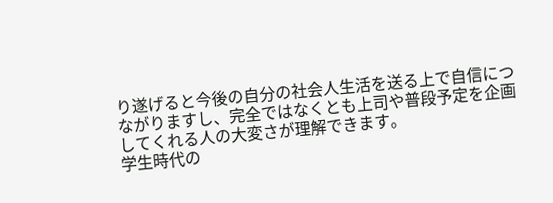り遂げると今後の自分の社会人生活を送る上で自信につながりますし、完全ではなくとも上司や普段予定を企画してくれる人の大変さが理解できます。
学生時代の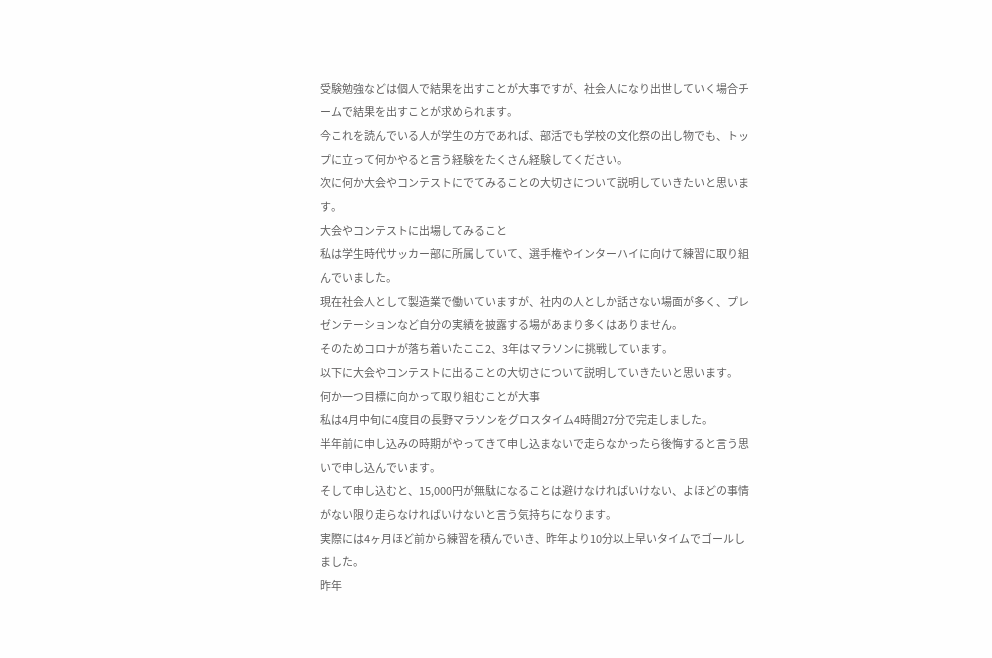受験勉強などは個人で結果を出すことが大事ですが、社会人になり出世していく場合チームで結果を出すことが求められます。
今これを読んでいる人が学生の方であれば、部活でも学校の文化祭の出し物でも、トップに立って何かやると言う経験をたくさん経験してください。
次に何か大会やコンテストにでてみることの大切さについて説明していきたいと思います。
大会やコンテストに出場してみること
私は学生時代サッカー部に所属していて、選手権やインターハイに向けて練習に取り組んでいました。
現在社会人として製造業で働いていますが、社内の人としか話さない場面が多く、プレゼンテーションなど自分の実績を披露する場があまり多くはありません。
そのためコロナが落ち着いたここ2、3年はマラソンに挑戦しています。
以下に大会やコンテストに出ることの大切さについて説明していきたいと思います。
何か一つ目標に向かって取り組むことが大事
私は4月中旬に4度目の長野マラソンをグロスタイム4時間27分で完走しました。
半年前に申し込みの時期がやってきて申し込まないで走らなかったら後悔すると言う思いで申し込んでいます。
そして申し込むと、15,000円が無駄になることは避けなければいけない、よほどの事情がない限り走らなければいけないと言う気持ちになります。
実際には4ヶ月ほど前から練習を積んでいき、昨年より10分以上早いタイムでゴールしました。
昨年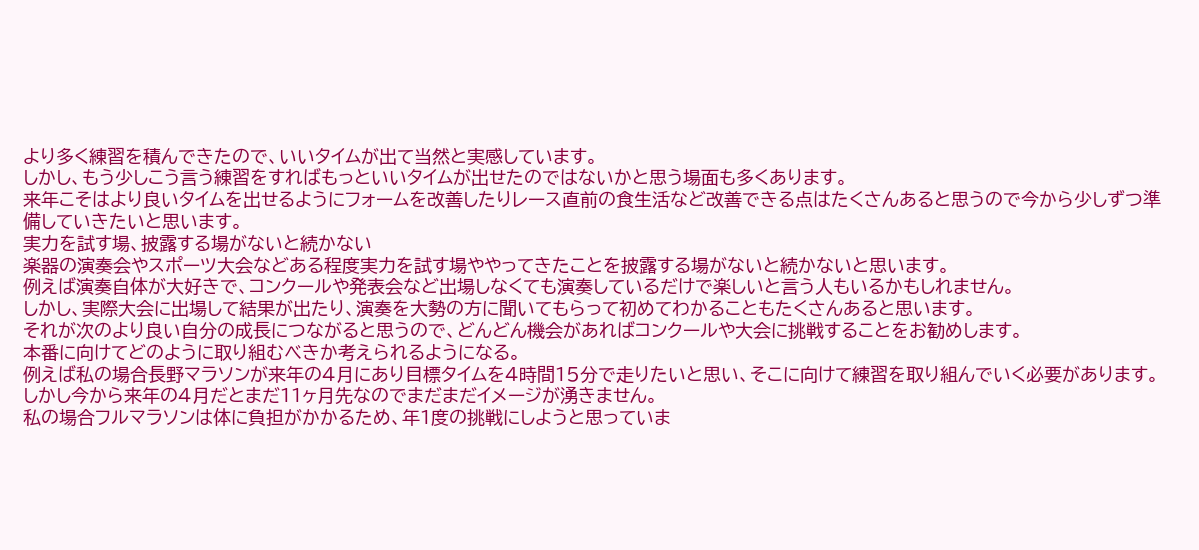より多く練習を積んできたので、いいタイムが出て当然と実感しています。
しかし、もう少しこう言う練習をすればもっといいタイムが出せたのではないかと思う場面も多くあります。
来年こそはより良いタイムを出せるようにフォームを改善したりレース直前の食生活など改善できる点はたくさんあると思うので今から少しずつ準備していきたいと思います。
実力を試す場、披露する場がないと続かない
楽器の演奏会やスポーツ大会などある程度実力を試す場ややってきたことを披露する場がないと続かないと思います。
例えば演奏自体が大好きで、コンクールや発表会など出場しなくても演奏しているだけで楽しいと言う人もいるかもしれません。
しかし、実際大会に出場して結果が出たり、演奏を大勢の方に聞いてもらって初めてわかることもたくさんあると思います。
それが次のより良い自分の成長につながると思うので、どんどん機会があればコンクールや大会に挑戦することをお勧めします。
本番に向けてどのように取り組むべきか考えられるようになる。
例えば私の場合長野マラソンが来年の4月にあり目標タイムを4時間15分で走りたいと思い、そこに向けて練習を取り組んでいく必要があります。
しかし今から来年の4月だとまだ11ヶ月先なのでまだまだイメージが湧きません。
私の場合フルマラソンは体に負担がかかるため、年1度の挑戦にしようと思っていま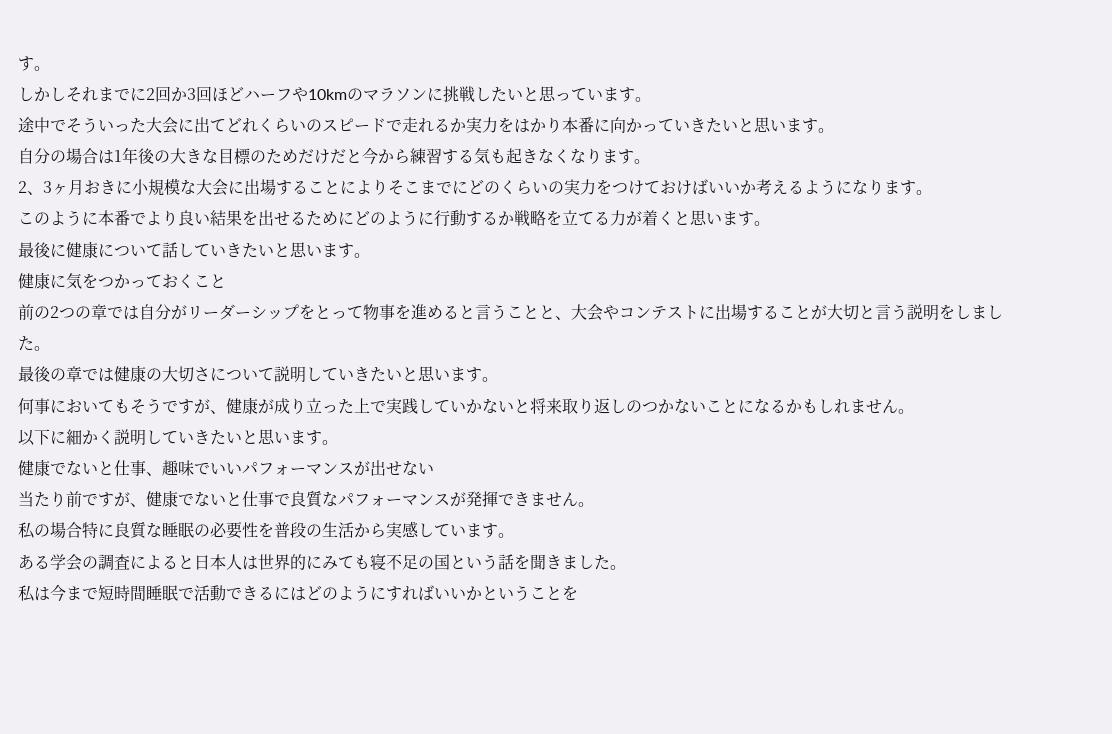す。
しかしそれまでに2回か3回ほどハーフや10kmのマラソンに挑戦したいと思っています。
途中でそういった大会に出てどれくらいのスピードで走れるか実力をはかり本番に向かっていきたいと思います。
自分の場合は1年後の大きな目標のためだけだと今から練習する気も起きなくなります。
2、3ヶ月おきに小規模な大会に出場することによりそこまでにどのくらいの実力をつけておけばいいか考えるようになります。
このように本番でより良い結果を出せるためにどのように行動するか戦略を立てる力が着くと思います。
最後に健康について話していきたいと思います。
健康に気をつかっておくこと
前の2つの章では自分がリーダーシップをとって物事を進めると言うことと、大会やコンテストに出場することが大切と言う説明をしました。
最後の章では健康の大切さについて説明していきたいと思います。
何事においてもそうですが、健康が成り立った上で実践していかないと将来取り返しのつかないことになるかもしれません。
以下に細かく説明していきたいと思います。
健康でないと仕事、趣味でいいパフォーマンスが出せない
当たり前ですが、健康でないと仕事で良質なパフォーマンスが発揮できません。
私の場合特に良質な睡眠の必要性を普段の生活から実感しています。
ある学会の調査によると日本人は世界的にみても寝不足の国という話を聞きました。
私は今まで短時間睡眠で活動できるにはどのようにすればいいかということを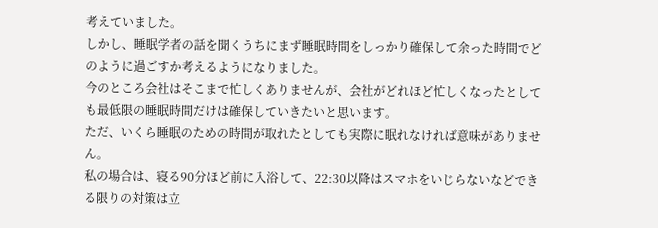考えていました。
しかし、睡眠学者の話を聞くうちにまず睡眠時間をしっかり確保して余った時間でどのように過ごすか考えるようになりました。
今のところ会社はそこまで忙しくありませんが、会社がどれほど忙しくなったとしても最低限の睡眠時間だけは確保していきたいと思います。
ただ、いくら睡眠のための時間が取れたとしても実際に眠れなければ意味がありません。
私の場合は、寝る90分ほど前に入浴して、22:30以降はスマホをいじらないなどできる限りの対策は立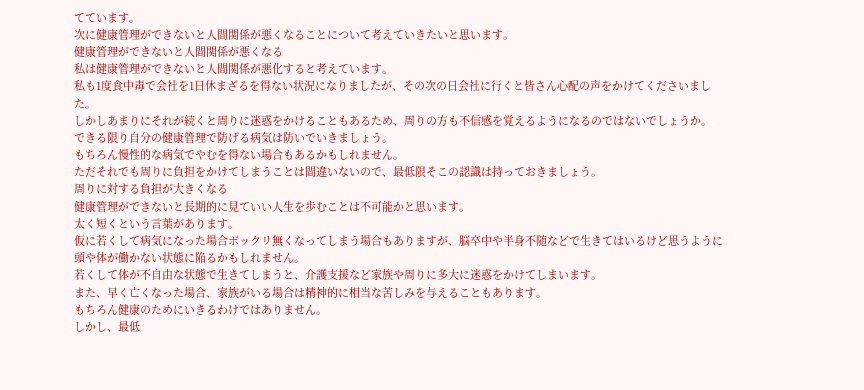てています。
次に健康管理ができないと人間関係が悪くなることについて考えていきたいと思います。
健康管理ができないと人間関係が悪くなる
私は健康管理ができないと人間関係が悪化すると考えています。
私も1度食中毒で会社を1日休まざるを得ない状況になりましたが、その次の日会社に行くと皆さん心配の声をかけてくださいました。
しかしあまりにそれが続くと周りに迷惑をかけることもあるため、周りの方も不信感を覚えるようになるのではないでしょうか。
できる限り自分の健康管理で防げる病気は防いでいきましょう。
もちろん慢性的な病気でやむを得ない場合もあるかもしれません。
ただそれでも周りに負担をかけてしまうことは間違いないので、最低限そこの認識は持っておきましょう。
周りに対する負担が大きくなる
健康管理ができないと長期的に見ていい人生を歩むことは不可能かと思います。
太く短くという言葉があります。
仮に若くして病気になった場合ポックリ無くなってしまう場合もありますが、脳卒中や半身不随などで生きてはいるけど思うように頭や体が働かない状態に陥るかもしれません。
若くして体が不自由な状態で生きてしまうと、介護支援など家族や周りに多大に迷惑をかけてしまいます。
また、早く亡くなった場合、家族がいる場合は精神的に相当な苦しみを与えることもあります。
もちろん健康のためにいきるわけではありません。
しかし、最低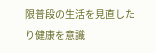限普段の生活を見直したり健康を意識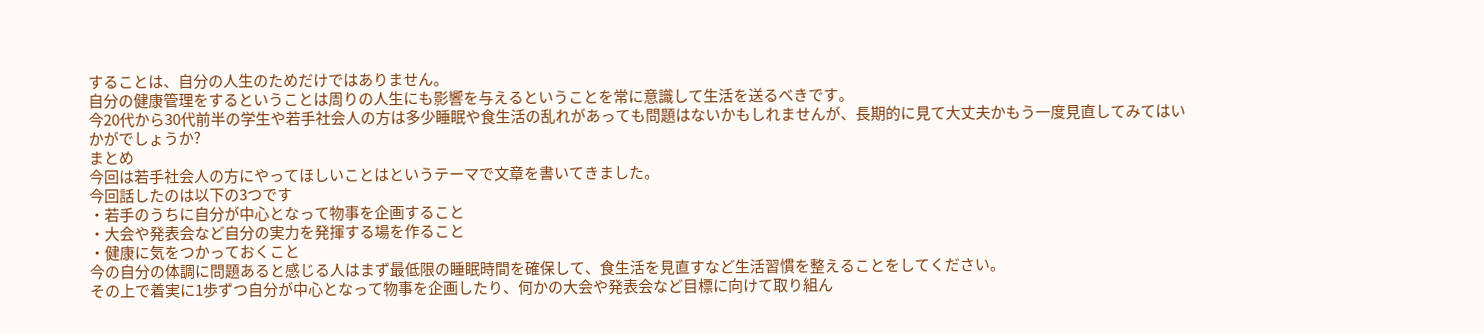することは、自分の人生のためだけではありません。
自分の健康管理をするということは周りの人生にも影響を与えるということを常に意識して生活を送るべきです。
今20代から30代前半の学生や若手社会人の方は多少睡眠や食生活の乱れがあっても問題はないかもしれませんが、長期的に見て大丈夫かもう一度見直してみてはいかがでしょうか?
まとめ
今回は若手社会人の方にやってほしいことはというテーマで文章を書いてきました。
今回話したのは以下の3つです
・若手のうちに自分が中心となって物事を企画すること
・大会や発表会など自分の実力を発揮する場を作ること
・健康に気をつかっておくこと
今の自分の体調に問題あると感じる人はまず最低限の睡眠時間を確保して、食生活を見直すなど生活習慣を整えることをしてください。
その上で着実に1歩ずつ自分が中心となって物事を企画したり、何かの大会や発表会など目標に向けて取り組ん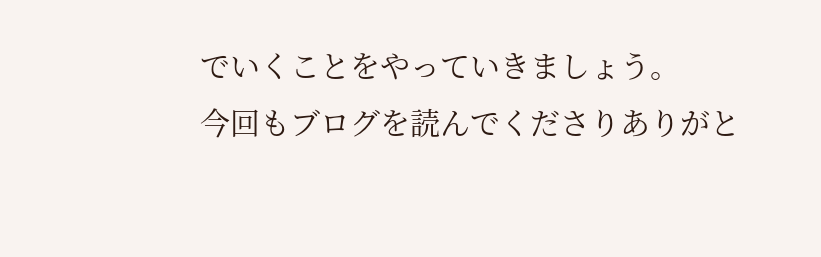でいくことをやっていきましょう。
今回もブログを読んでくださりありがと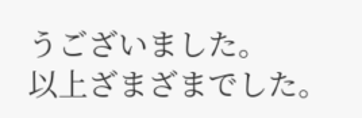うございました。
以上ざまざまでした。